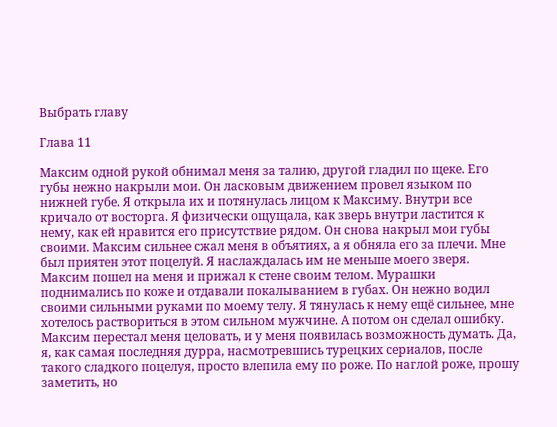Выбрать главу

Глава 11

Максим одной рукой обнимал меня за талию, другой гладил по щеке. Его губы нежно накрыли мои. Он ласковым движением провел языком по нижней губе. Я открыла их и потянулась лицом к Максиму. Внутри все кричало от восторга. Я физически ощущала, как зверь внутри ластится к нему, как ей нравится его присутствие рядом. Он снова накрыл мои губы своими. Максим сильнее сжал меня в объятиях, а я обняла его за плечи. Мне был приятен этот поцелуй. Я наслаждалась им не меньше моего зверя. Максим пошел на меня и прижал к стене своим телом. Мурашки поднимались по коже и отдавали покалыванием в губах. Он нежно водил своими сильными руками по моему телу. Я тянулась к нему ещё сильнее, мне хотелось раствориться в этом сильном мужчине. А потом он сделал ошибку. Максим перестал меня целовать, и у меня появилась возможность думать. Да, я, как самая последняя дурра, насмотревшись турецких сериалов, после такого сладкого поцелуя, просто влепила ему по роже. По наглой роже, прошу заметить, но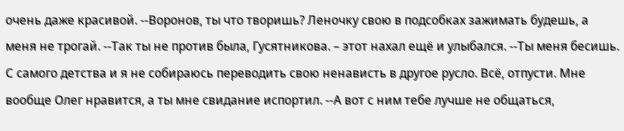очень даже красивой. --Воронов, ты что творишь? Леночку свою в подсобках зажимать будешь, а меня не трогай. --Так ты не против была, Гусятникова. – этот нахал ещё и улыбался. --Ты меня бесишь. С самого детства и я не собираюсь переводить свою ненависть в другое русло. Всё, отпусти. Мне вообще Олег нравится, а ты мне свидание испортил. --А вот с ним тебе лучше не общаться,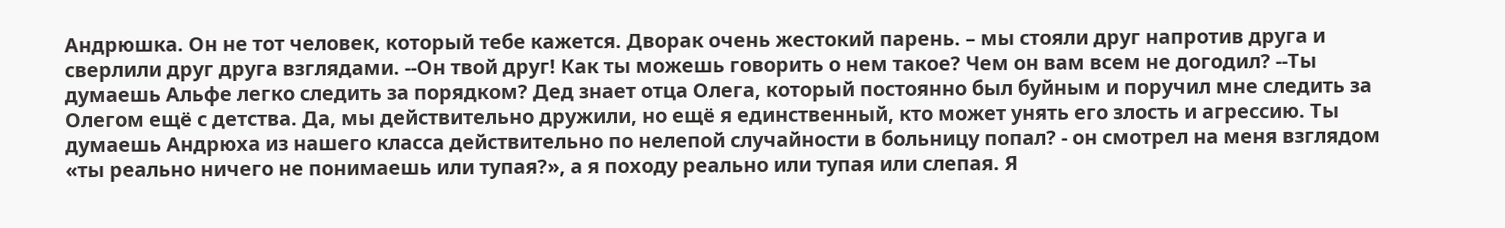Андрюшка. Он не тот человек, который тебе кажется. Дворак очень жестокий парень. – мы стояли друг напротив друга и сверлили друг друга взглядами. --Он твой друг! Как ты можешь говорить о нем такое? Чем он вам всем не догодил? --Ты думаешь Альфе легко следить за порядком? Дед знает отца Олега, который постоянно был буйным и поручил мне следить за Олегом ещё с детства. Да, мы действительно дружили, но ещё я единственный, кто может унять его злость и агрессию. Ты думаешь Андрюха из нашего класса действительно по нелепой случайности в больницу попал? - он смотрел на меня взглядом «ты реально ничего не понимаешь или тупая?», а я походу реально или тупая или слепая. Я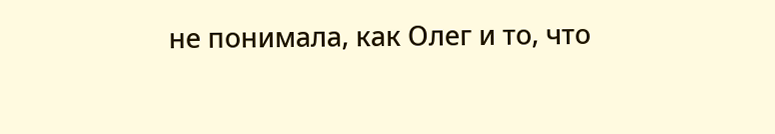не понимала, как Олег и то, что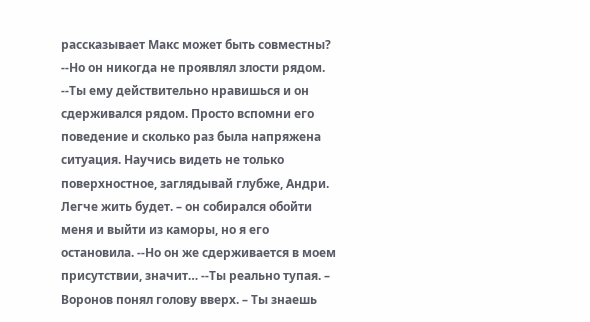рассказывает Макс может быть совместны? --Но он никогда не проявлял злости рядом. --Ты ему действительно нравишься и он сдерживался рядом. Просто вспомни его поведение и сколько раз была напряжена ситуация. Научись видеть не только поверхностное, заглядывай глубже, Андри. Легче жить будет. – он собирался обойти меня и выйти из каморы, но я его остановила. --Но он же сдерживается в моем присутствии, значит… --Ты реально тупая. – Воронов понял голову вверх. – Ты знаешь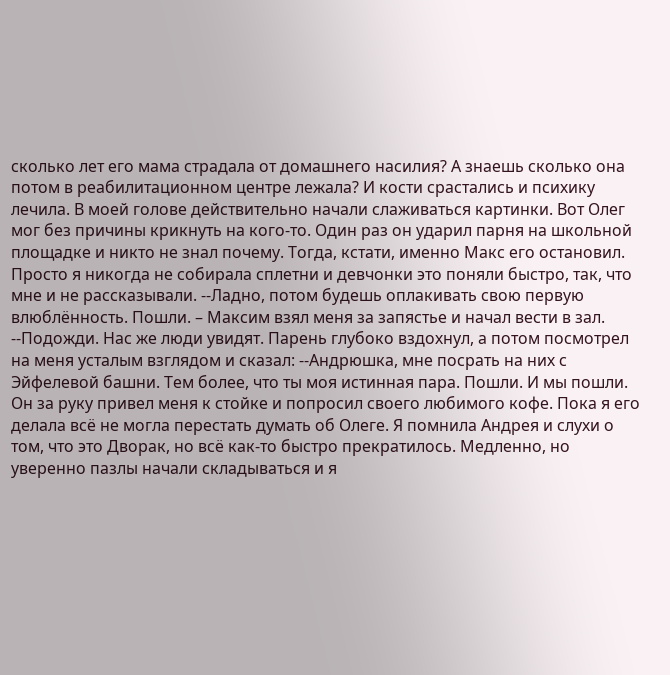сколько лет его мама страдала от домашнего насилия? А знаешь сколько она потом в реабилитационном центре лежала? И кости срастались и психику лечила. В моей голове действительно начали слаживаться картинки. Вот Олег мог без причины крикнуть на кого-то. Один раз он ударил парня на школьной площадке и никто не знал почему. Тогда, кстати, именно Макс его остановил. Просто я никогда не собирала сплетни и девчонки это поняли быстро, так, что мне и не рассказывали. --Ладно, потом будешь оплакивать свою первую влюблённость. Пошли. – Максим взял меня за запястье и начал вести в зал. --Подожди. Нас же люди увидят. Парень глубоко вздохнул, а потом посмотрел на меня усталым взглядом и сказал: --Андрюшка, мне посрать на них с Эйфелевой башни. Тем более, что ты моя истинная пара. Пошли. И мы пошли. Он за руку привел меня к стойке и попросил своего любимого кофе. Пока я его делала всё не могла перестать думать об Олеге. Я помнила Андрея и слухи о том, что это Дворак, но всё как-то быстро прекратилось. Медленно, но уверенно пазлы начали складываться и я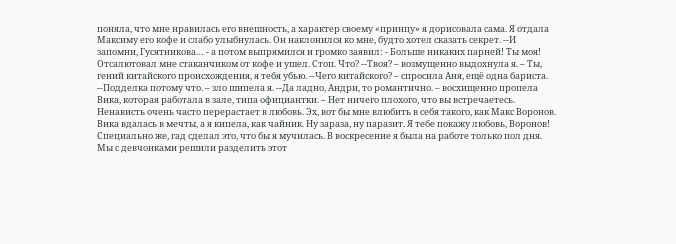поняла, что мне нравилась его внешность, а характер своему «принцу» я дорисовала сама. Я отдала Максиму его кофе и слабо улыбнулась. Он наклонился ко мне, будто хотел сказать секрет. --И запомни, Гусятникова… - а потом выпрямился и громко заявил: - Больше никаких парней! Ты моя! Отсалютовал мне стаканчиком от кофе и ушел. Стоп. Что? --Твоя? – возмущенно выдохнула я. – Ты, гений китайского происхождения, я тебя убью. --Чего китайского? – спросила Аня, ещё одна бариста. --Подделка потому что. – зло шипела я. --Да ладно, Андри, то романтично. – восхищенно пропела Вика, которая работала в зале, типа официантки. – Нет ничего плохого, что вы встречаетесь. Ненависть очень часто перерастает в любовь. Эх, вот бы мне влюбить в себя такого, как Макс Воронов. Вика вдалась в мечты, а я кипела, как чайник. Ну зараза, ну паразит. Я тебе покажу любовь, Воронов! Специально же, гад сделал это, что бы я мучилась. В воскресение я была на работе только пол дня. Мы с девчонками решили разделить этот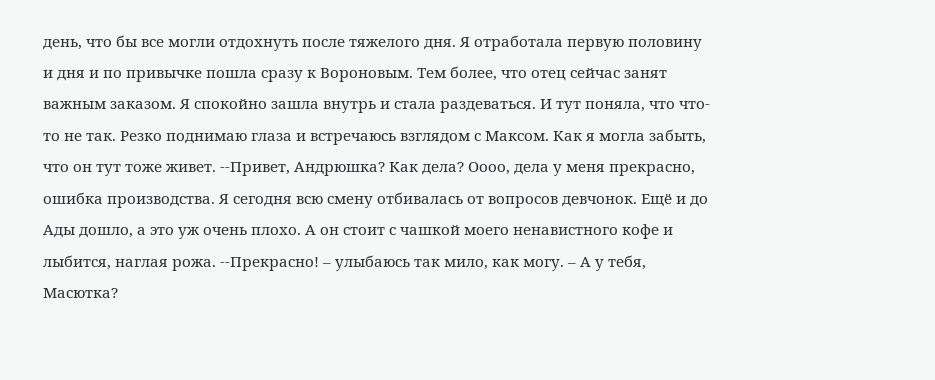день, что бы все могли отдохнуть после тяжелого дня. Я отработала первую половину и дня и по привычке пошла сразу к Вороновым. Тем более, что отец сейчас занят важным заказом. Я спокойно зашла внутрь и стала раздеваться. И тут поняла, что что-то не так. Резко поднимаю глаза и встречаюсь взглядом с Максом. Как я могла забыть, что он тут тоже живет. --Привет, Андрюшка? Как дела? Оооо, дела у меня прекрасно, ошибка производства. Я сегодня всю смену отбивалась от вопросов девчонок. Ещё и до Ады дошло, а это уж очень плохо. А он стоит с чашкой моего ненавистного кофе и лыбится, наглая рожа. --Прекрасно! – улыбаюсь так мило, как могу. – А у тебя, Масютка?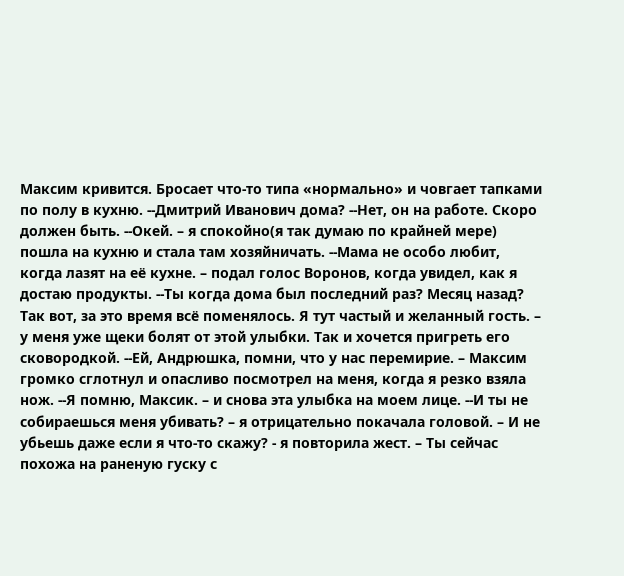Максим кривится. Бросает что-то типа «нормально» и човгает тапками по полу в кухню. --Дмитрий Иванович дома? --Нет, он на работе. Скоро должен быть. --Окей. – я спокойно(я так думаю по крайней мере) пошла на кухню и стала там хозяйничать. --Мама не особо любит, когда лазят на её кухне. – подал голос Воронов, когда увидел, как я достаю продукты. --Ты когда дома был последний раз? Месяц назад? Так вот, за это время всё поменялось. Я тут частый и желанный гость. – у меня уже щеки болят от этой улыбки. Так и хочется пригреть его сковородкой. --Ей, Андрюшка, помни, что у нас перемирие. – Максим громко сглотнул и опасливо посмотрел на меня, когда я резко взяла нож. --Я помню, Максик. – и снова эта улыбка на моем лице. --И ты не собираешься меня убивать? – я отрицательно покачала головой. – И не убьешь даже если я что-то скажу? - я повторила жест. – Ты сейчас похожа на раненую гуску с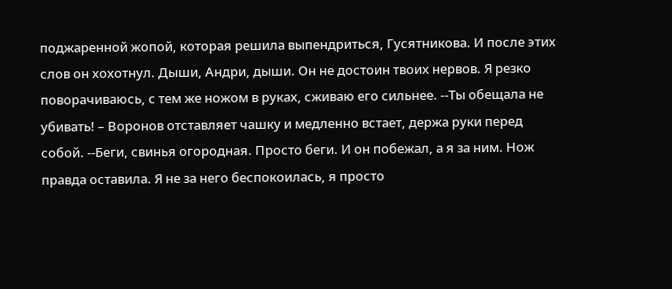поджаренной жопой, которая решила выпендриться, Гусятникова. И после этих слов он хохотнул. Дыши, Андри, дыши. Он не достоин твоих нервов. Я резко поворачиваюсь, с тем же ножом в руках, сживаю его сильнее. --Ты обещала не убивать! – Воронов отставляет чашку и медленно встает, держа руки перед собой. --Беги, свинья огородная. Просто беги. И он побежал, а я за ним. Нож правда оставила. Я не за него беспокоилась, я просто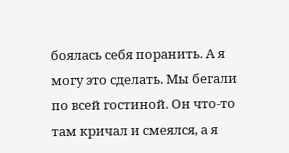боялась себя поранить. А я могу это сделать. Мы бегали по всей гостиной. Он что-то там кричал и смеялся, а я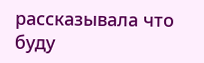рассказывала что буду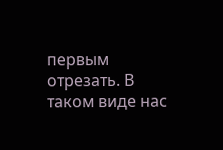первым отрезать. В таком виде нас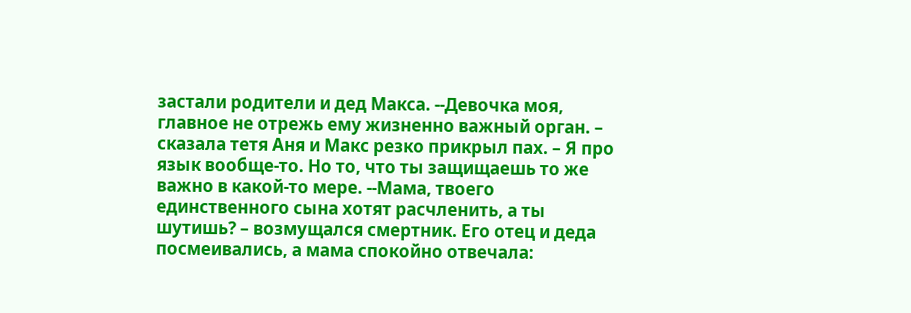застали родители и дед Макса. --Девочка моя, главное не отрежь ему жизненно важный орган. – сказала тетя Аня и Макс резко прикрыл пах. – Я про язык вообще-то. Но то, что ты защищаешь то же важно в какой-то мере. --Мама, твоего единственного сына хотят расчленить, а ты шутишь? – возмущался смертник. Его отец и деда посмеивались, а мама спокойно отвечала: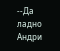--Да ладно Андри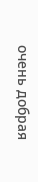очень добрая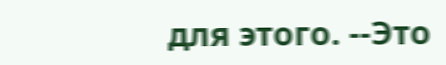для этого. --Это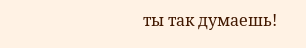ты так думаешь!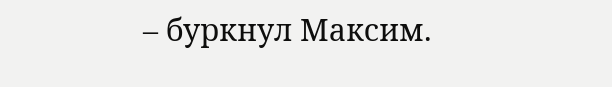– буркнул Максим.